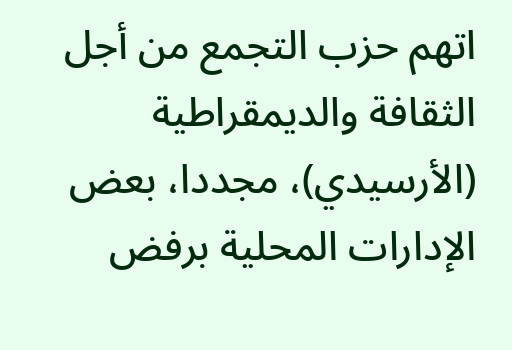اتهم حزب التجمع من أجل الثقافة والديمقراطية (الأرسيدي)، مجددا، بعض الإدارات المحلية برفض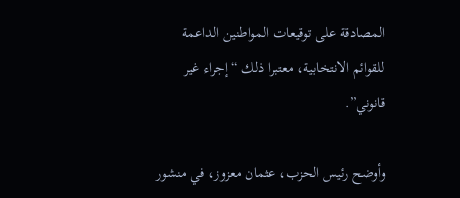المصادقة على توقيعات المواطنين الداعمة للقوائم الانتخابية، معتبرا ذلك “إجراء غير قانوني”.

وأوضح رئيس الحزب، عثمان معزوز، في منشور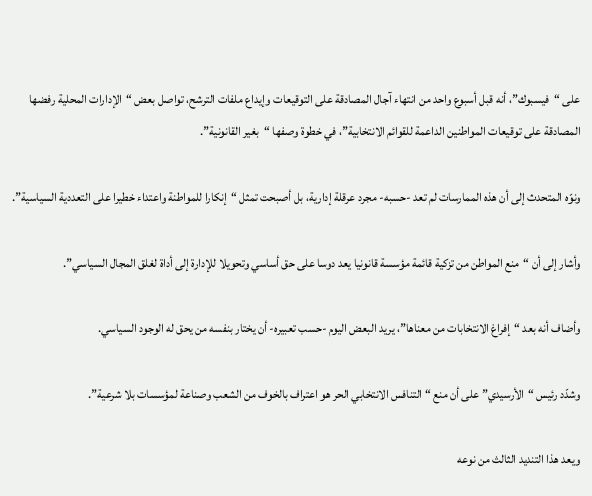على “فيسبوك”، أنه قبل أسبوع واحد من انتهاء آجال المصادقة على التوقيعات وإيداع ملفات الترشح، تواصل بعض “الإدارات المحلية رفضها المصادقة على توقيعات المواطنين الداعمة للقوائم الانتخابية”، في خطوة وصفها “بغير القانونية”.

ونوّه المتحدث إلى أن هذه الممارسات لم تعد -حسبه- مجرد عرقلة إدارية، بل أصبحت تمثل “إنكارا للمواطنة واعتداء خطيرا على التعددية السياسية”.

وأشار إلى أن “منع المواطن من تزكية قائمة مؤسسة قانونيا يعد دوسا على حق أساسي وتحويلا للإدارة إلى أداة لغلق المجال السياسي”.

وأضاف أنه بعد “إفراغ الانتخابات من معناها”، يريد البعض اليوم -حسب تعبيره- أن يختار بنفسه من يحق له الوجود السياسي.

وشدّد رئيس “الأرسيدي” على أن منع “التنافس الانتخابي الحر هو اعتراف بالخوف من الشعب وصناعة لمؤسسات بلا شرعية”.

ويعد هذا التنديد الثالث من نوعه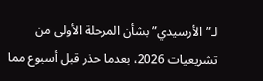لـ”الأرسيدي” بشأن المرحلة الأولى من تشريعيات 2026، بعدما حذر قبل أسبوع مما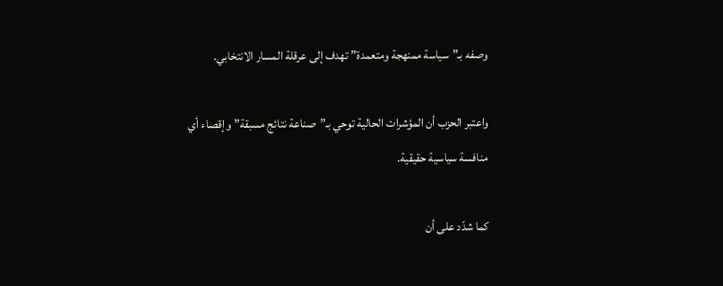وصفه بـ”سياسة ممنهجة ومتعمدة” تهدف إلى عرقلة المسار الانتخابي.

واعتبر الحزب أن المؤشرات الحالية توحي بـ”صناعة نتائج مسبقة” وإقصاء أي منافسة سياسية حقيقية.

كما شدّد على أن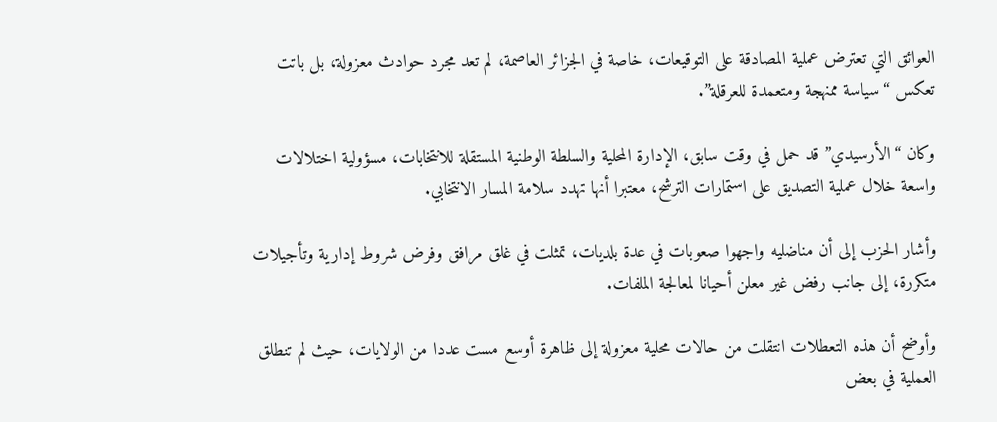العوائق التي تعترض عملية المصادقة على التوقيعات، خاصة في الجزائر العاصمة، لم تعد مجرد حوادث معزولة، بل باتت تعكس “سياسة ممنهجة ومتعمدة للعرقلة”.

وكان “الأرسيدي” قد حمل في وقت سابق، الإدارة المحلية والسلطة الوطنية المستقلة للانتخابات، مسؤولية اختلالات واسعة خلال عملية التصديق على استمارات الترشح، معتبرا أنها تهدد سلامة المسار الانتخابي.

وأشار الحزب إلى أن مناضليه واجهوا صعوبات في عدة بلديات، تمثلت في غلق مرافق وفرض شروط إدارية وتأجيلات متكررة، إلى جانب رفض غير معلن أحيانا لمعالجة الملفات.

وأوضح أن هذه التعطلات انتقلت من حالات محلية معزولة إلى ظاهرة أوسع مست عددا من الولايات، حيث لم تنطلق العملية في بعض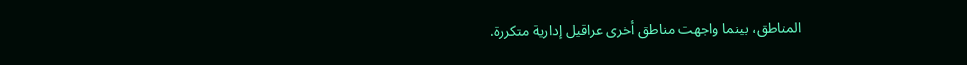المناطق، بينما واجهت مناطق أخرى عراقيل إدارية متكررة.